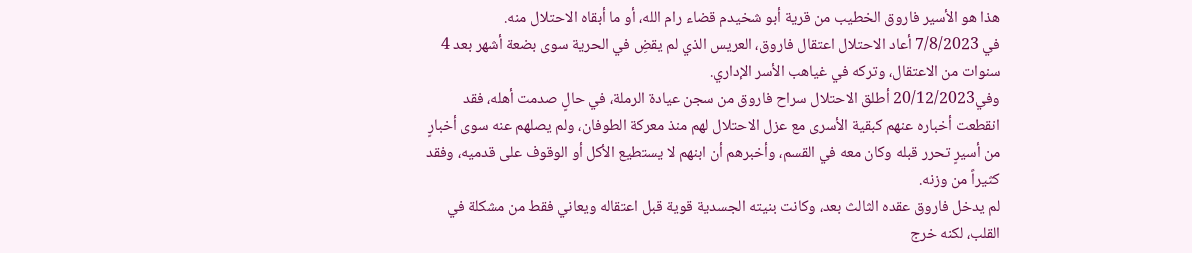هذا هو الأسير فاروق الخطيب من قرية أبو شخيدم قضاء رام الله، أو ما أبقاه الاحتلال منه.
في 7/8/2023 أعاد الاحتلال اعتقال فاروق، العريس الذي لم يقضِ في الحرية سوى بضعة أشهر بعد 4 سنوات من الاعتقال، وتركه في غياهب الأسر الإداري.
وفي20/12/2023 أطلق الاحتلال سراح فاروق من سجن عيادة الرملة، في حالٍ صدمت أهله، فقد انقطعت أخباره عنهم كبقية الأسرى مع عزل الاحتلال لهم منذ معركة الطوفان، ولم يصلهم عنه سوى أخبارٍ من أسيرٍ تحرر قبله وكان معه في القسم، وأخبرهم أن ابنهم لا يستطيع الأكل أو الوقوف على قدميه، وفقد كثيراً من وزنه.
لم يدخل فاروق عقده الثالث بعد، وكانت بنيته الجسدية قوية قبل اعتقاله ويعاني فقط من مشكلة في القلب، لكنه خرج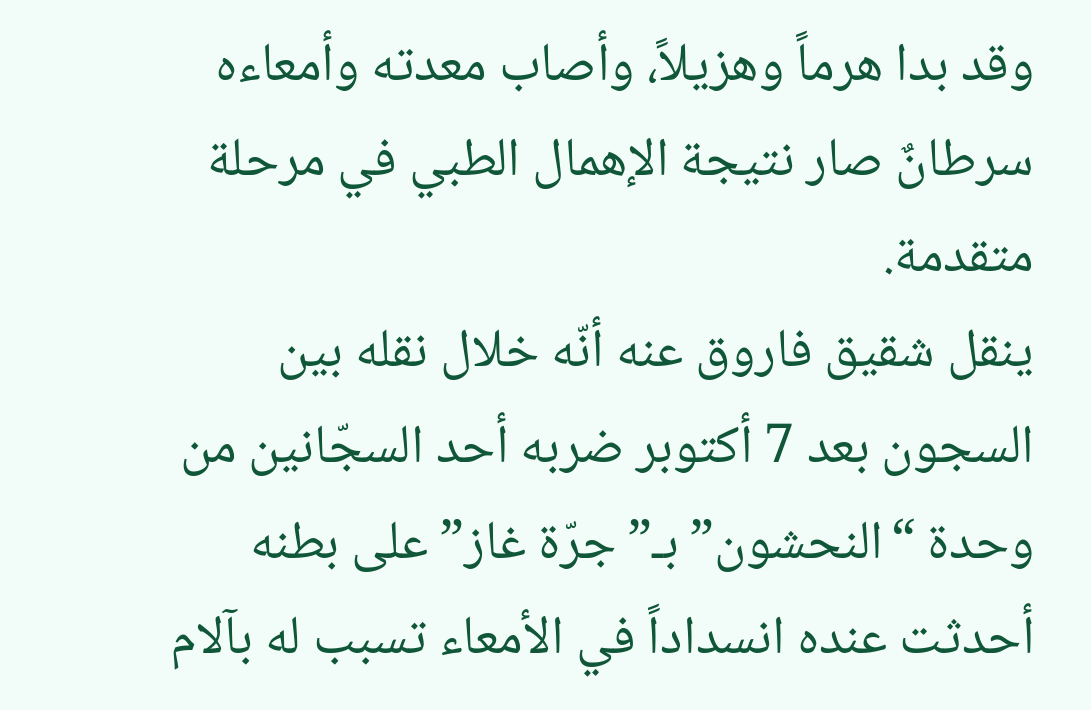وقد بدا هرماً وهزيلاً، وأصاب معدته وأمعاءه سرطانٌ صار نتيجة الإهمال الطبي في مرحلة متقدمة.
ينقل شقيق فاروق عنه أنّه خلال نقله بين السجون بعد 7 أكتوبر ضربه أحد السجّانين من وحدة “النحشون” بـ”جرّة غاز” على بطنه أحدثت عنده انسداداً في الأمعاء تسبب له بآلام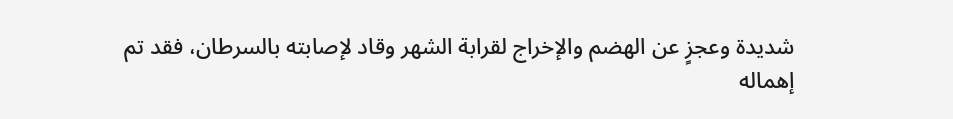شديدة وعجزٍ عن الهضم والإخراج لقرابة الشهر وقاد لإصابته بالسرطان، فقد تم إهماله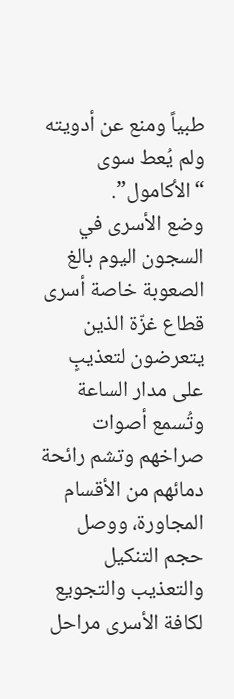طبياً ومنع عن أدويته ولم يُعط سوى “الأكامول”.
وضع الأسرى في السجون اليوم بالغ الصعوبة خاصة أسرى قطاع غزّة الذين يتعرضون لتعذيبٍ على مدار الساعة وتُسمع أصوات صراخهم وتشم رائحة دمائهم من الأقسام المجاورة، ووصل حجم التنكيل والتعذيب والتجويع لكافة الأسرى مراحل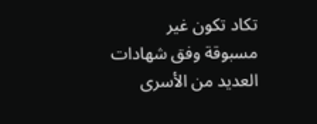تكاد تكون غير مسبوقة وفق شهادات العديد من الأسرى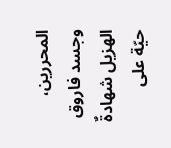المحررين، وجسد فاروق الهزيل شهادةٌ حيّة على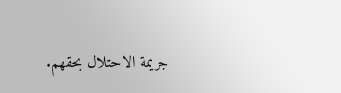جريمة الاحتلال بحقهم.